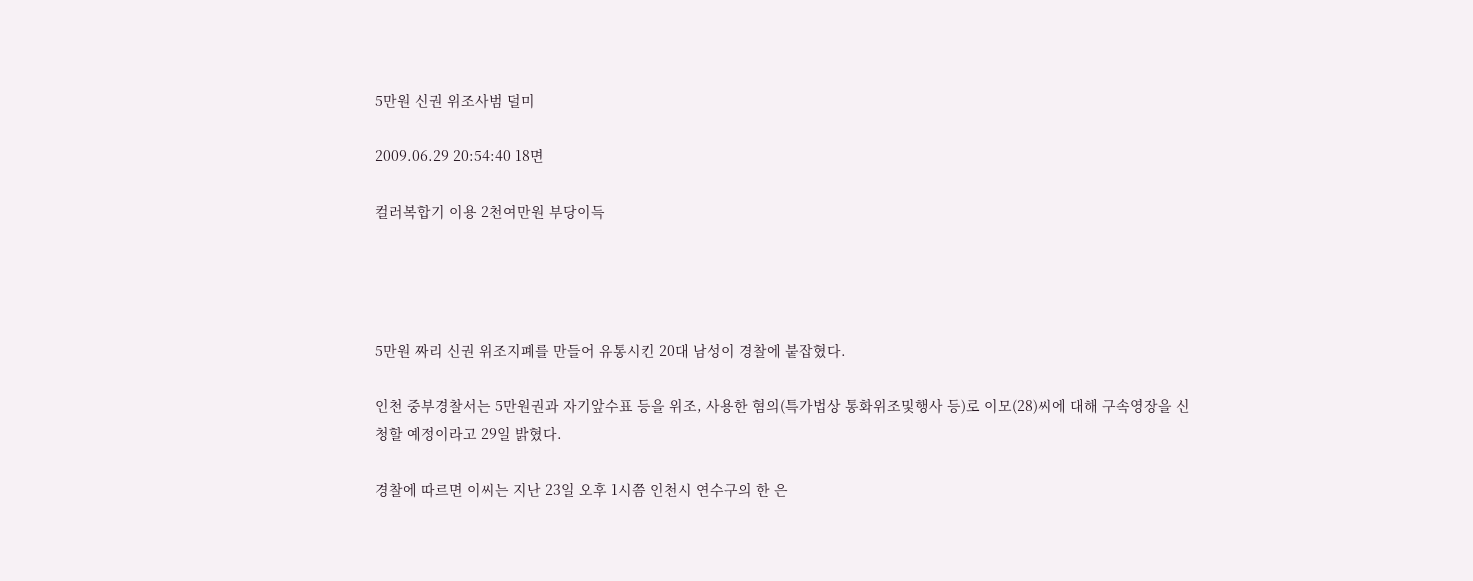5만원 신권 위조사범 덜미

2009.06.29 20:54:40 18면

컬러복합기 이용 2천여만원 부당이득




5만원 짜리 신권 위조지폐를 만들어 유통시킨 20대 남성이 경찰에 붙잡혔다.

인천 중부경찰서는 5만원권과 자기앞수표 등을 위조, 사용한 혐의(특가법상 통화위조및행사 등)로 이모(28)씨에 대해 구속영장을 신청할 예정이라고 29일 밝혔다.

경찰에 따르면 이씨는 지난 23일 오후 1시쯤 인천시 연수구의 한 은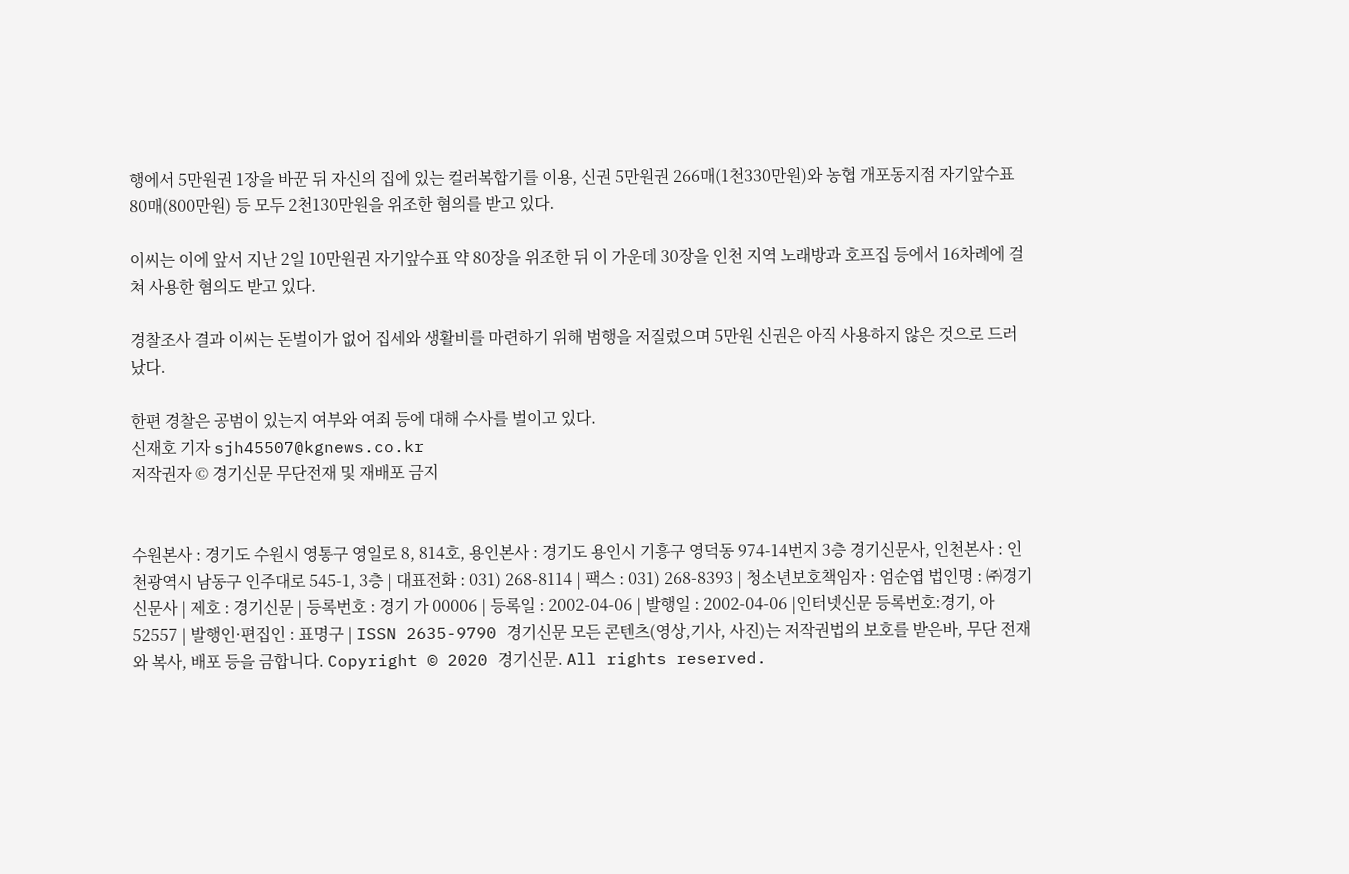행에서 5만원권 1장을 바꾼 뒤 자신의 집에 있는 컬러복합기를 이용, 신권 5만원권 266매(1천330만원)와 농협 개포동지점 자기앞수표 80매(800만원) 등 모두 2천130만원을 위조한 혐의를 받고 있다.

이씨는 이에 앞서 지난 2일 10만원권 자기앞수표 약 80장을 위조한 뒤 이 가운데 30장을 인천 지역 노래방과 호프집 등에서 16차례에 걸쳐 사용한 혐의도 받고 있다.

경찰조사 결과 이씨는 돈벌이가 없어 집세와 생활비를 마련하기 위해 범행을 저질렀으며 5만원 신권은 아직 사용하지 않은 것으로 드러났다.

한편 경찰은 공범이 있는지 여부와 여죄 등에 대해 수사를 벌이고 있다.
신재호 기자 sjh45507@kgnews.co.kr
저작권자 © 경기신문 무단전재 및 재배포 금지


수원본사 : 경기도 수원시 영통구 영일로 8, 814호, 용인본사 : 경기도 용인시 기흥구 영덕동 974-14번지 3층 경기신문사, 인천본사 : 인천광역시 남동구 인주대로 545-1, 3층 | 대표전화 : 031) 268-8114 | 팩스 : 031) 268-8393 | 청소년보호책임자 : 엄순엽 법인명 : ㈜경기신문사 | 제호 : 경기신문 | 등록번호 : 경기 가 00006 | 등록일 : 2002-04-06 | 발행일 : 2002-04-06 |인터넷신문 등록번호:경기, 아52557 | 발행인·편집인 : 표명구 | ISSN 2635-9790 경기신문 모든 콘텐츠(영상,기사, 사진)는 저작권법의 보호를 받은바, 무단 전재와 복사, 배포 등을 금합니다. Copyright © 2020 경기신문. All rights reserved.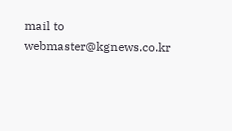mail to webmaster@kgnews.co.kr